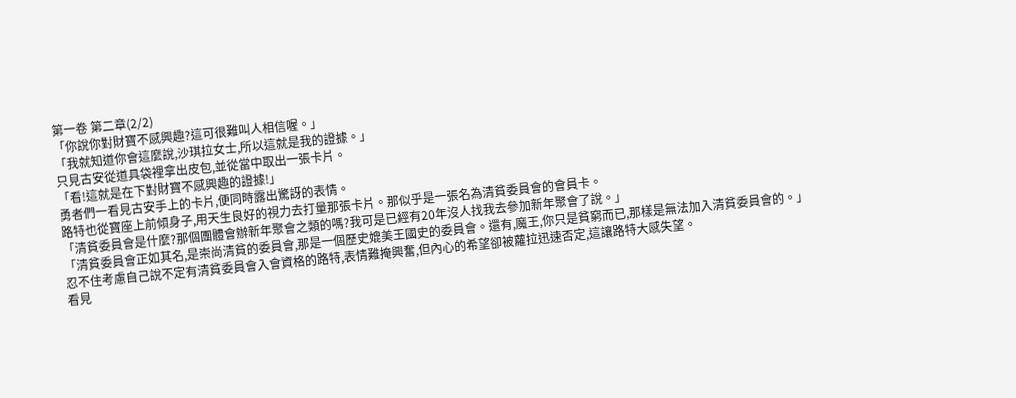第一卷 第二章(2/2)
「你說你對財寶不感興趣?這可很難叫人相信喔。」
「我就知道你會這麼說,沙琪拉女士,所以這就是我的證據。」
只見古安從道具袋裡拿出皮包,並從當中取出一張卡片。
「看!這就是在下對財寶不感興趣的證據!」
勇者們一看見古安手上的卡片,便同時露出驚訝的表情。
路特也從寶座上前傾身子,用天生良好的視力去打量那張卡片。那似乎是一張名為清貧委員會的會員卡。
「清貧委員會是什麼?那個團體會辦新年聚會之類的嗎?我可是已經有20年沒人找我去參加新年聚會了說。」
「清貧委員會正如其名,是崇尚清貧的委員會,那是一個歷史媲美王國史的委員會。還有,魔王,你只是貧窮而已,那樣是無法加入清貧委員會的。」
忍不住考慮自己說不定有清貧委員會入會資格的路特,表情難掩興奮,但內心的希望卻被蘿拉迅速否定,這讓路特大感失望。
看見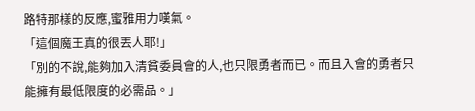路特那樣的反應,蜜雅用力嘆氣。
「這個魔王真的很丟人耶!」
「別的不說,能夠加入清貧委員會的人,也只限勇者而已。而且入會的勇者只能擁有最低限度的必需品。」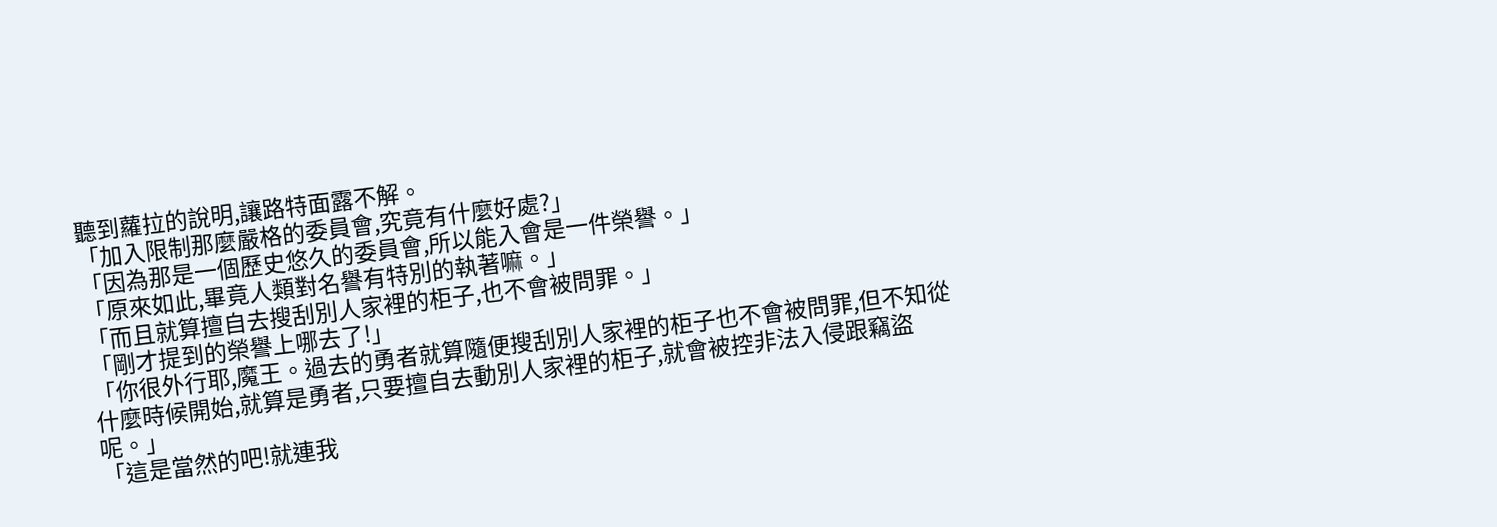聽到蘿拉的說明,讓路特面露不解。
「加入限制那麼嚴格的委員會,究竟有什麼好處?」
「因為那是一個歷史悠久的委員會,所以能入會是一件榮譽。」
「原來如此,畢竟人類對名譽有特別的執著嘛。」
「而且就算擅自去搜刮別人家裡的柜子,也不會被問罪。」
「剛才提到的榮譽上哪去了!」
「你很外行耶,魔王。過去的勇者就算隨便搜刮別人家裡的柜子也不會被問罪,但不知從什麼時候開始,就算是勇者,只要擅自去動別人家裡的柜子,就會被控非法入侵跟竊盜呢。」
「這是當然的吧!就連我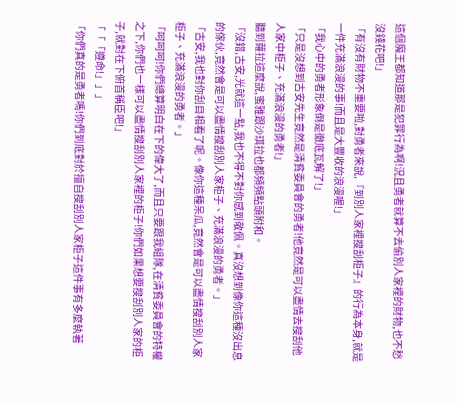這個魔王都知道那是犯罪行為啊!況且勇者就算不去偷別人家裡的財物,也不愁沒錢花吧!」
「有沒有財物不重要啦,對勇者來說,『到別人家裡搜刮柜子』的行為本身,就是一件充滿浪漫的事!而且是大豐收的浪漫喔!」
「我心中的勇者形象倒是徹底瓦解了!」
「只是沒想到古安先生竟然是清貧委員會的勇者!他竟然是可以盡情去搜刮他人家中柜子、充滿浪漫的勇者!」
聽到蘿拉這麼說,蜜雅跟沙琪拉也都頻頻點頭附和。
「沒錯,古安,光就這一點,我也不得不對你感到敬佩。真沒想到像你這種沒出息的傢伙,竟然會是可以盡情搜刮別人家柜子、充滿浪漫的勇者。」
「古安,我也對你刮目相看了呢。像你這種呆瓜,竟然會是可以盡情搜刮別人家柜子、充滿浪漫的勇者。」
「呵呵呵!你們總算明白在下的偉大了,而且只要跟我組隊,在清貧委員會的特權之下,你們也一樣可以盡情搜刮別人家裡的柜子!你們如果想要搜刮別人家的柜子,就對在下俯首稱臣吧!」
「「「遵命!」」」
「你們真的是勇者嗎!你們到底對於擅自搜刮別人家柜子這件事有多麼執著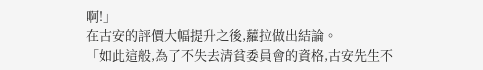啊!」
在古安的評價大幅提升之後,蘿拉做出結論。
「如此這般,為了不失去清貧委員會的資格,古安先生不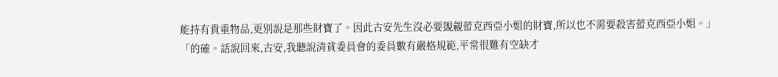能持有貴重物品,更別說是那些財寶了。因此古安先生沒必要覬覦蕾克西亞小姐的財寶,所以也不需要殺害蕾克西亞小姐。」
「的確。話說回來,古安,我聽說清貧委員會的委員數有嚴格規範,平常很難有空缺才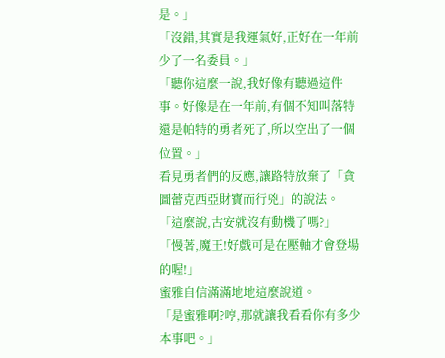是。」
「沒錯,其實是我運氣好,正好在一年前少了一名委員。」
「聽你這麼一說,我好像有聽過這件事。好像是在一年前,有個不知叫落特還是帕特的勇者死了,所以空出了一個位置。」
看見勇者們的反應,讓路特放棄了「貪圖蕾克西亞財寶而行兇」的說法。
「這麼說,古安就沒有動機了嗎?」
「慢著,魔王!好戲可是在壓軸才會登場的喔!」
蜜雅自信滿滿地地這麼說道。
「是蜜雅啊?哼,那就讓我看看你有多少本事吧。」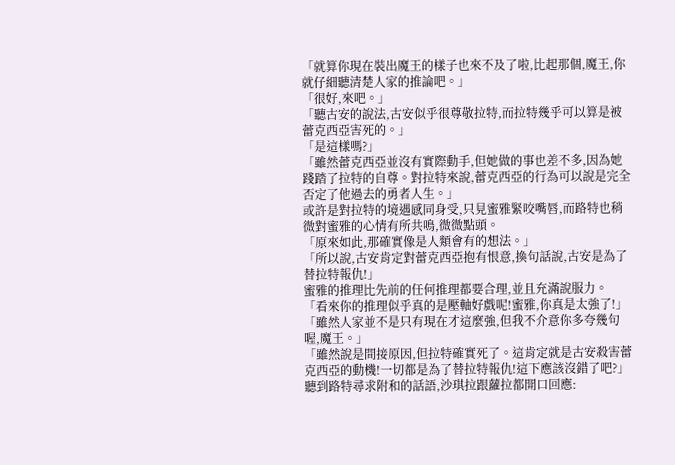「就算你現在裝出魔王的樣子也來不及了啦,比起那個,魔王,你就仔細聽清楚人家的推論吧。」
「很好,來吧。」
「聽古安的說法,古安似乎很尊敬拉特,而拉特幾乎可以算是被蕾克西亞害死的。」
「是這樣嗎?」
「雖然蕾克西亞並沒有實際動手,但她做的事也差不多,因為她踐踏了拉特的自尊。對拉特來說,蕾克西亞的行為可以說是完全否定了他過去的勇者人生。」
或許是對拉特的境遇感同身受,只見蜜雅緊咬嘴唇,而路特也稍微對蜜雅的心情有所共鳴,微微點頭。
「原來如此,那確實像是人類會有的想法。」
「所以說,古安肯定對蕾克西亞抱有恨意,換句話說,古安是為了替拉特報仇!」
蜜雅的推理比先前的任何推理都要合理,並且充滿說服力。
「看來你的推理似乎真的是壓軸好戲呢!蜜雅,你真是太強了!」
「雖然人家並不是只有現在才這麼強,但我不介意你多夸幾句喔,魔王。」
「雖然說是間接原因,但拉特確實死了。這肯定就是古安殺害蕾克西亞的動機!一切都是為了替拉特報仇!這下應該沒錯了吧?」
聽到路特尋求附和的話語,沙琪拉跟蘿拉都開口回應: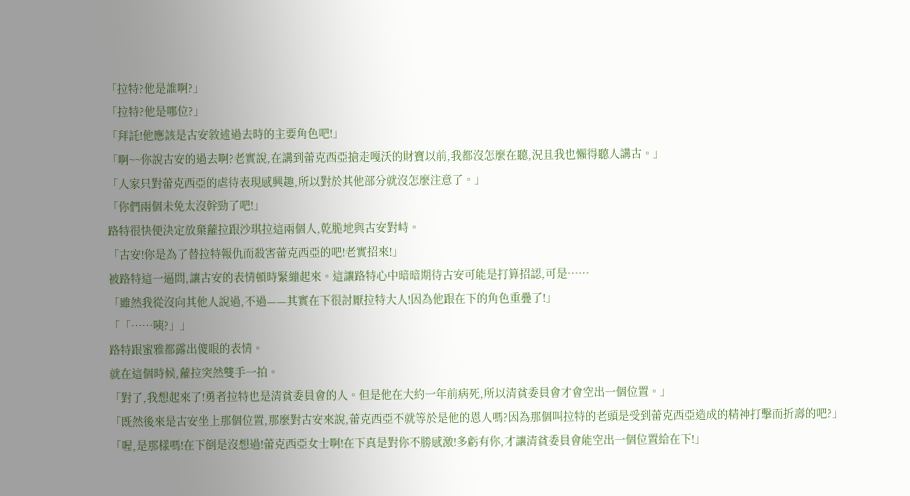「拉特?他是誰啊?」
「拉特?他是哪位?」
「拜託!他應該是古安敘述過去時的主要角色吧!」
「啊~~你說古安的過去啊?老實說,在講到蕾克西亞搶走嘎沃的財寶以前,我都沒怎麼在聽,況且我也懶得聽人講古。」
「人家只對蕾克西亞的虐待表現感興趣,所以對於其他部分就沒怎麼注意了。」
「你們兩個未免太沒幹勁了吧!」
路特很快便決定放棄蘿拉跟沙琪拉這兩個人,乾脆地與古安對峙。
「古安!你是為了替拉特報仇而殺害蕾克西亞的吧!老實招來!」
被路特這一逼問,讓古安的表情頓時緊繃起來。這讓路特心中暗暗期待古安可能是打算招認,可是……
「雖然我從沒向其他人說過,不過——其實在下很討厭拉特大人!因為他跟在下的角色重疊了!」
「「……咦?」」
路特跟蜜雅都露出傻眼的表情。
就在這個時候,蘿拉突然雙手一拍。
「對了,我想起來了!勇者拉特也是清貧委員會的人。但是他在大約一年前病死,所以清貧委員會才會空出一個位置。」
「既然後來是古安坐上那個位置,那麼對古安來說,蕾克西亞不就等於是他的恩人嗎?因為那個叫拉特的老頭是受到蕾克西亞造成的精神打擊而折壽的吧?」
「喔,是那樣嗎!在下倒是沒想過!蕾克西亞女士啊!在下真是對你不勝感激!多虧有你,才讓清貧委員會能空出一個位置給在下!」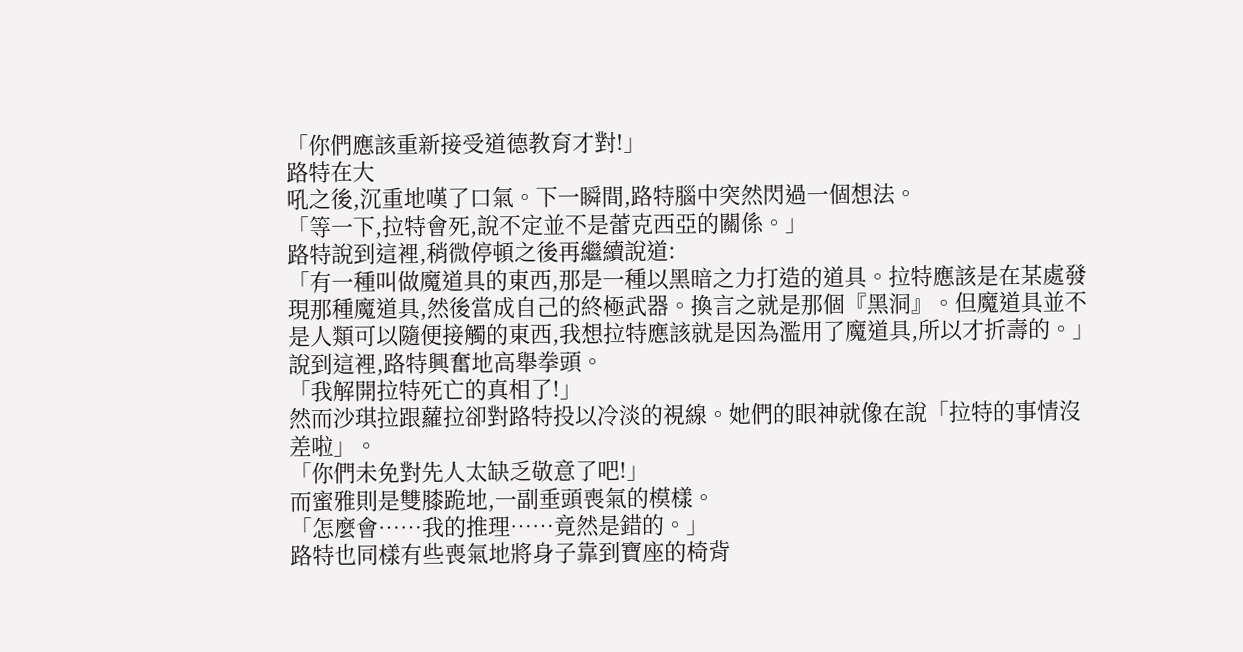「你們應該重新接受道德教育才對!」
路特在大
吼之後,沉重地嘆了口氣。下一瞬間,路特腦中突然閃過一個想法。
「等一下,拉特會死,說不定並不是蕾克西亞的關係。」
路特說到這裡,稍微停頓之後再繼續說道:
「有一種叫做魔道具的東西,那是一種以黑暗之力打造的道具。拉特應該是在某處發現那種魔道具,然後當成自己的終極武器。換言之就是那個『黑洞』。但魔道具並不是人類可以隨便接觸的東西,我想拉特應該就是因為濫用了魔道具,所以才折壽的。」
說到這裡,路特興奮地高舉拳頭。
「我解開拉特死亡的真相了!」
然而沙琪拉跟蘿拉卻對路特投以冷淡的視線。她們的眼神就像在說「拉特的事情沒差啦」。
「你們未免對先人太缺乏敬意了吧!」
而蜜雅則是雙膝跪地,一副垂頭喪氣的模樣。
「怎麼會……我的推理……竟然是錯的。」
路特也同樣有些喪氣地將身子靠到寶座的椅背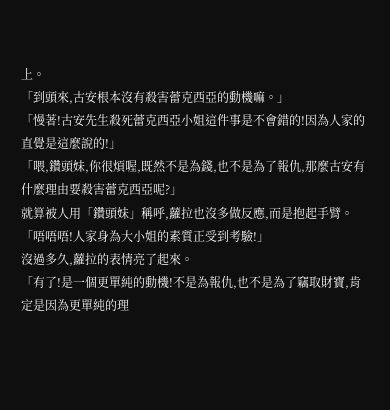上。
「到頭來,古安根本沒有殺害蕾克西亞的動機嘛。」
「慢著!古安先生殺死蕾克西亞小姐這件事是不會錯的!因為人家的直覺是這麼說的!」
「喂,鑽頭妹,你很煩喔,既然不是為錢,也不是為了報仇,那麼古安有什麼理由要殺害蕾克西亞呢?」
就算被人用「鑽頭妹」稱呼,蘿拉也沒多做反應,而是抱起手臂。
「唔唔唔!人家身為大小姐的素質正受到考驗!」
沒過多久,蘿拉的表情亮了起來。
「有了!是一個更單純的動機!不是為報仇,也不是為了竊取財寶,肯定是因為更單純的理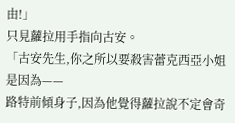由!」
只見蘿拉用手指向古安。
「古安先生,你之所以要殺害蕾克西亞小姐是因為——
路特前傾身子,因為他覺得蘿拉說不定會奇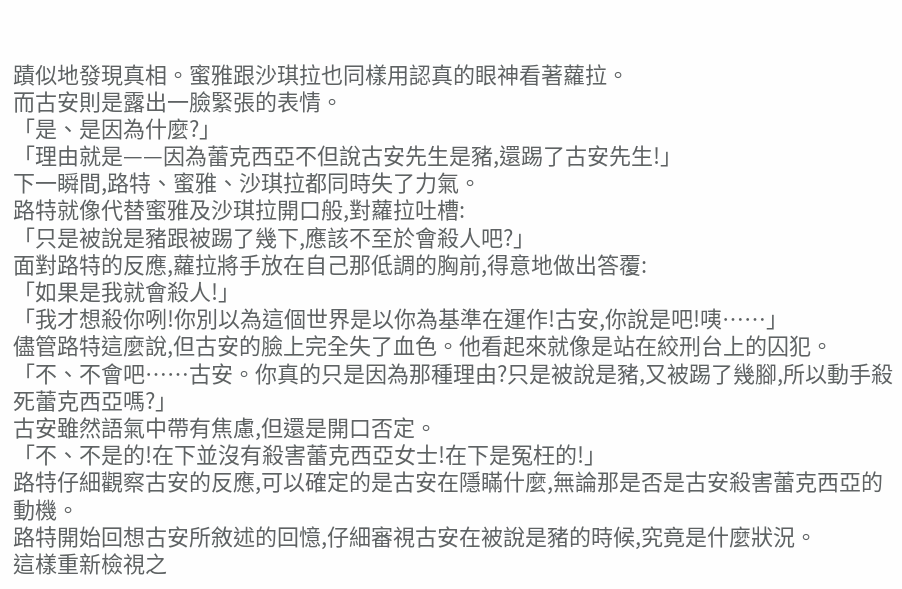蹟似地發現真相。蜜雅跟沙琪拉也同樣用認真的眼神看著蘿拉。
而古安則是露出一臉緊張的表情。
「是、是因為什麼?」
「理由就是——因為蕾克西亞不但說古安先生是豬,還踢了古安先生!」
下一瞬間,路特、蜜雅、沙琪拉都同時失了力氣。
路特就像代替蜜雅及沙琪拉開口般,對蘿拉吐槽:
「只是被說是豬跟被踢了幾下,應該不至於會殺人吧?」
面對路特的反應,蘿拉將手放在自己那低調的胸前,得意地做出答覆:
「如果是我就會殺人!」
「我才想殺你咧!你別以為這個世界是以你為基準在運作!古安,你說是吧!咦……」
儘管路特這麼說,但古安的臉上完全失了血色。他看起來就像是站在絞刑台上的囚犯。
「不、不會吧……古安。你真的只是因為那種理由?只是被說是豬,又被踢了幾腳,所以動手殺死蕾克西亞嗎?」
古安雖然語氣中帶有焦慮,但還是開口否定。
「不、不是的!在下並沒有殺害蕾克西亞女士!在下是冤枉的!」
路特仔細觀察古安的反應,可以確定的是古安在隱瞞什麼,無論那是否是古安殺害蕾克西亞的動機。
路特開始回想古安所敘述的回憶,仔細審視古安在被說是豬的時候,究竟是什麼狀況。
這樣重新檢視之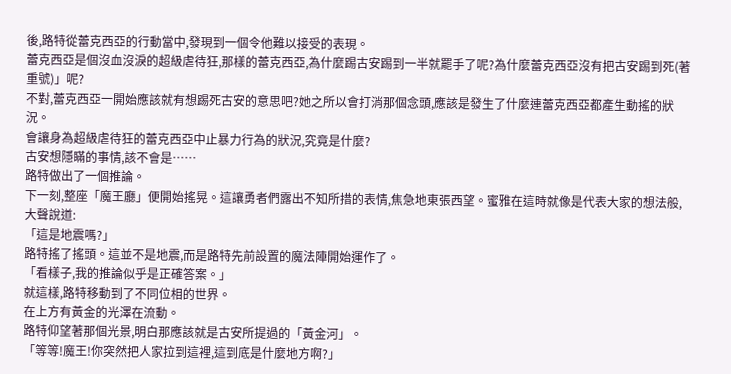後,路特從蕾克西亞的行動當中,發現到一個令他難以接受的表現。
蕾克西亞是個沒血沒淚的超級虐待狂,那樣的蕾克西亞,為什麼踢古安踢到一半就罷手了呢?為什麼蕾克西亞沒有把古安踢到死(著重號)」呢?
不對,蕾克西亞一開始應該就有想踢死古安的意思吧?她之所以會打消那個念頭,應該是發生了什麼連蕾克西亞都產生動搖的狀況。
會讓身為超級虐待狂的蕾克西亞中止暴力行為的狀況,究竟是什麼?
古安想隱瞞的事情,該不會是……
路特做出了一個推論。
下一刻,整座「魔王廳」便開始搖晃。這讓勇者們露出不知所措的表情,焦急地東張西望。蜜雅在這時就像是代表大家的想法般,大聲說道:
「這是地震嗎?」
路特搖了搖頭。這並不是地震,而是路特先前設置的魔法陣開始運作了。
「看樣子,我的推論似乎是正確答案。」
就這樣,路特移動到了不同位相的世界。
在上方有黃金的光澤在流動。
路特仰望著那個光景,明白那應該就是古安所提過的「黃金河」。
「等等!魔王!你突然把人家拉到這裡,這到底是什麼地方啊?」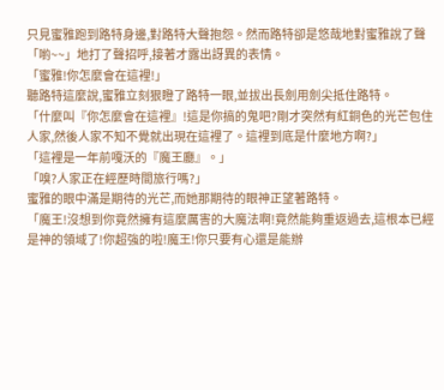只見蜜雅跑到路特身邊,對路特大聲抱怨。然而路特卻是悠哉地對蜜雅說了聲「喲~~」地打了聲招呼,接著才露出訝異的表情。
「蜜雅!你怎麼會在這裡!」
聽路特這麼說,蜜雅立刻狠瞪了路特一眼,並拔出長劍用劍尖抵住路特。
「什麼叫『你怎麼會在這裡』!這是你搞的鬼吧?剛才突然有紅銅色的光芒包住人家,然後人家不知不覺就出現在這裡了。這裡到底是什麼地方啊?」
「這裡是一年前嘎沃的『魔王廳』。」
「嗅?人家正在經歷時間旅行嗎?」
蜜雅的眼中滿是期待的光芒,而她那期待的眼神正望著路特。
「魔王!沒想到你竟然擁有這麼厲害的大魔法啊!竟然能夠重返過去,這根本已經是神的領域了!你超強的啦!魔王!你只要有心還是能辦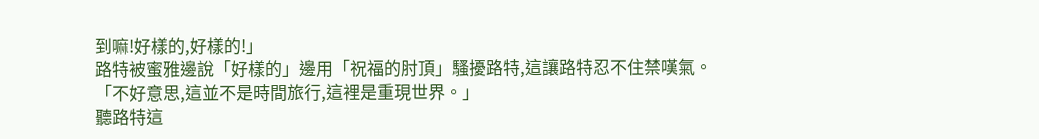到嘛!好樣的,好樣的!」
路特被蜜雅邊說「好樣的」邊用「祝福的肘頂」騷擾路特,這讓路特忍不住禁嘆氣。
「不好意思,這並不是時間旅行,這裡是重現世界。」
聽路特這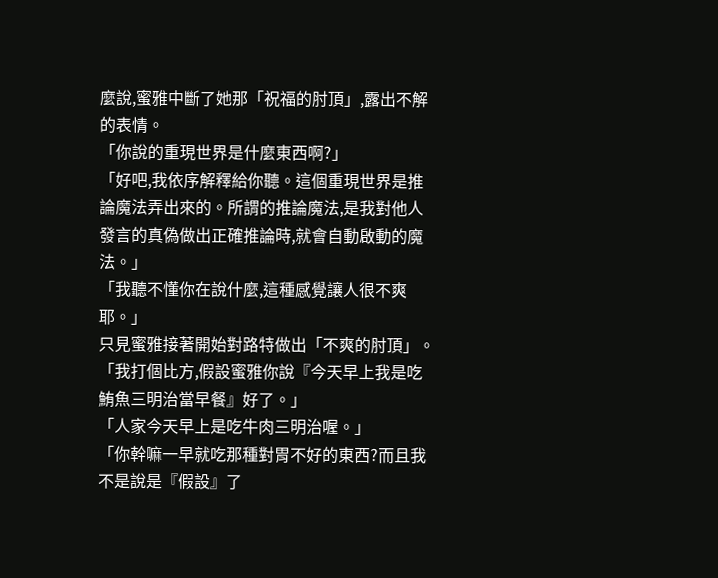麼說,蜜雅中斷了她那「祝福的肘頂」,露出不解的表情。
「你說的重現世界是什麼東西啊?」
「好吧,我依序解釋給你聽。這個重現世界是推論魔法弄出來的。所謂的推論魔法,是我對他人發言的真偽做出正確推論時,就會自動啟動的魔法。」
「我聽不懂你在說什麼,這種感覺讓人很不爽耶。」
只見蜜雅接著開始對路特做出「不爽的肘頂」。
「我打個比方,假設蜜雅你說『今天早上我是吃鮪魚三明治當早餐』好了。」
「人家今天早上是吃牛肉三明治喔。」
「你幹嘛一早就吃那種對胃不好的東西?而且我不是說是『假設』了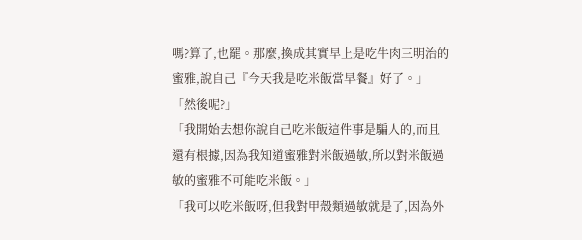嗎?算了,也罷。那麼,換成其實早上是吃牛肉三明治的蜜雅,說自己『今天我是吃米飯當早餐』好了。」
「然後呢?」
「我開始去想你說自己吃米飯這件事是騙人的,而且還有根據,因為我知道蜜雅對米飯過敏,所以對米飯過敏的蜜雅不可能吃米飯。」
「我可以吃米飯呀,但我對甲殼類過敏就是了,因為外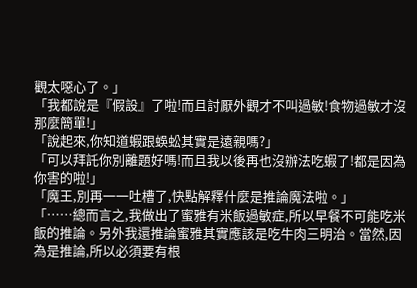觀太噁心了。」
「我都說是『假設』了啦!而且討厭外觀才不叫過敏!食物過敏才沒那麼簡單!」
「說起來,你知道蝦跟蜈蚣其實是遠親嗎?」
「可以拜託你別離題好嗎!而且我以後再也沒辦法吃蝦了!都是因為你害的啦!」
「魔王,別再一一吐槽了,快點解釋什麼是推論魔法啦。」
「……總而言之,我做出了蜜雅有米飯過敏症,所以早餐不可能吃米飯的推論。另外我還推論蜜雅其實應該是吃牛肉三明治。當然,因為是推論,所以必須要有根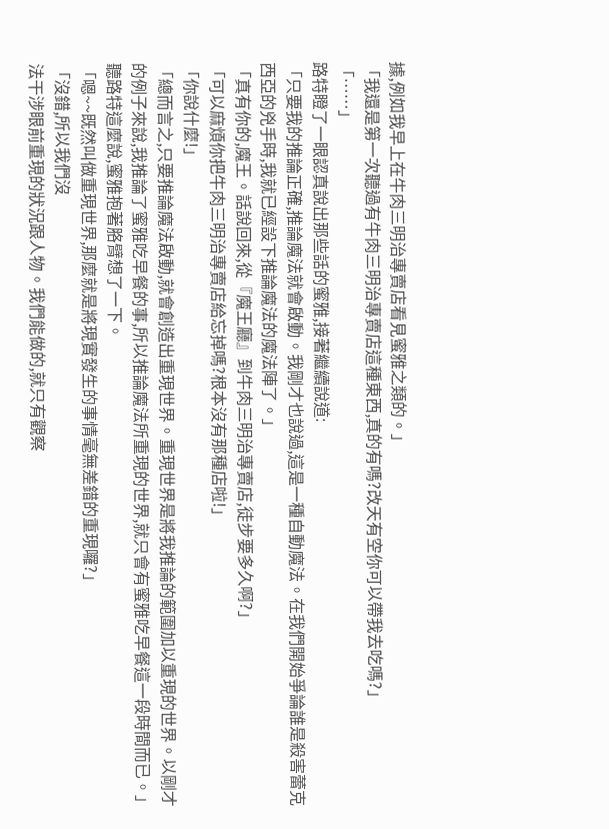據,例如我早上在牛肉三明治專賣店看見蜜雅之類的。」
「我還是第一次聽過有牛肉三明治專賣店這種東西,真的有嗎?改天有空你可以帶我去吃嗎?」
「……」
路特瞪了一眼認真說出那些話的蜜雅,接著繼續說道:
「只要我的推論正確,推論魔法就會啟動。我剛才也說過,這是一種自動魔法。在我們開始爭論誰是殺害蕾克西亞的兇手時,我就已經設下推論魔法的魔法陣了。」
「真有你的,魔王。話說回來,從『魔王廳』到牛肉三明治專賣店,徒步要多久啊?」
「可以麻煩你把牛肉三明治專賣店給忘掉嗎?根本沒有那種店啦!」
「你說什麼!」
「總而言之,只要推論魔法啟動,就會創造出重現世界。重現世界是將我推論的範圍加以重現的世界。以剛才的例子來說,我推論了蜜雅吃早餐的事,所以推論魔法所重現的世界,就只會有蜜雅吃早餐這一段時間而已。」
聽路特這麼說,蜜雅抱著胳臂想了一下。
「嗯~~既然叫做重現世界,那麼就是將現實發生的事情毫無差錯的重現囉?」
「沒錯,所以我們沒
法干涉眼前重現的狀況跟人物。我們能做的,就只有觀察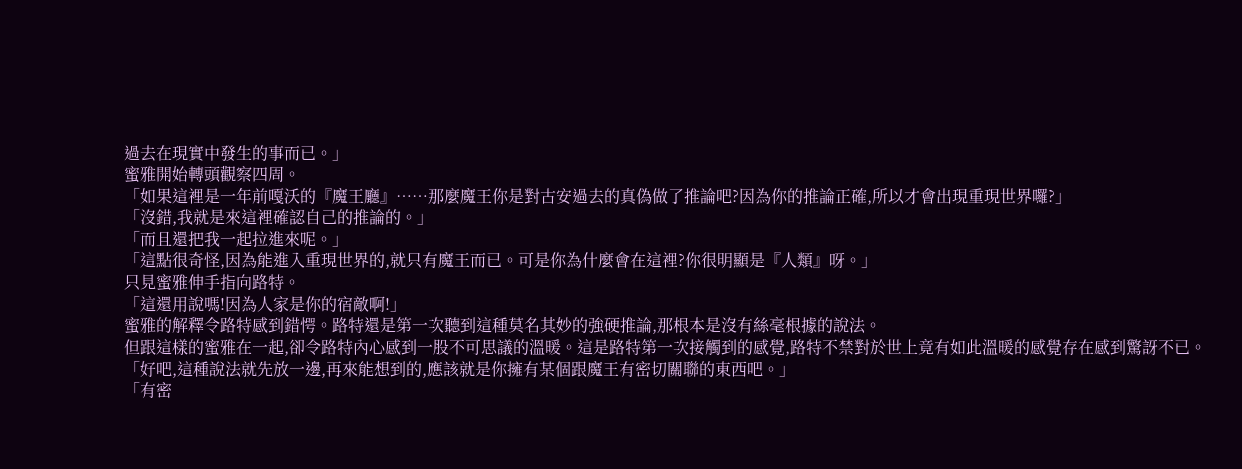過去在現實中發生的事而已。」
蜜雅開始轉頭觀察四周。
「如果這裡是一年前嘎沃的『魔王廳』……那麼魔王你是對古安過去的真偽做了推論吧?因為你的推論正確,所以才會出現重現世界囉?」
「沒錯,我就是來這裡確認自己的推論的。」
「而且還把我一起拉進來呢。」
「這點很奇怪,因為能進入重現世界的,就只有魔王而已。可是你為什麼會在這裡?你很明顯是『人類』呀。」
只見蜜雅伸手指向路特。
「這還用說嗎!因為人家是你的宿敵啊!」
蜜雅的解釋令路特感到錯愕。路特還是第一次聽到這種莫名其妙的強硬推論,那根本是沒有絲毫根據的說法。
但跟這樣的蜜雅在一起,卻令路特內心感到一股不可思議的溫暖。這是路特第一次接觸到的感覺,路特不禁對於世上竟有如此溫暖的感覺存在感到驚訝不已。
「好吧,這種說法就先放一邊,再來能想到的,應該就是你擁有某個跟魔王有密切關聯的東西吧。」
「有密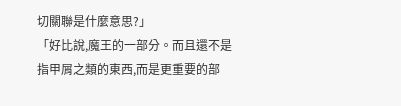切關聯是什麼意思?」
「好比說,魔王的一部分。而且還不是指甲屑之類的東西,而是更重要的部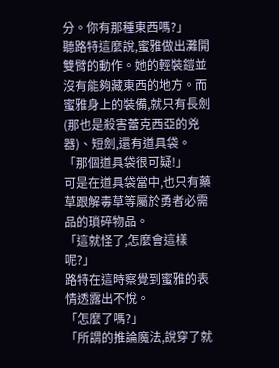分。你有那種東西嗎?」
聽路特這麼說,蜜雅做出灘開雙臂的動作。她的輕裝鎧並沒有能夠藏東西的地方。而蜜雅身上的裝備,就只有長劍(那也是殺害蕾克西亞的兇器)、短劍,還有道具袋。
「那個道具袋很可疑!」
可是在道具袋當中,也只有藥草跟解毒草等屬於勇者必需品的瑣碎物品。
「這就怪了,怎麼會這樣呢?」
路特在這時察覺到蜜雅的表情透露出不悅。
「怎麼了嗎?」
「所謂的推論魔法,說穿了就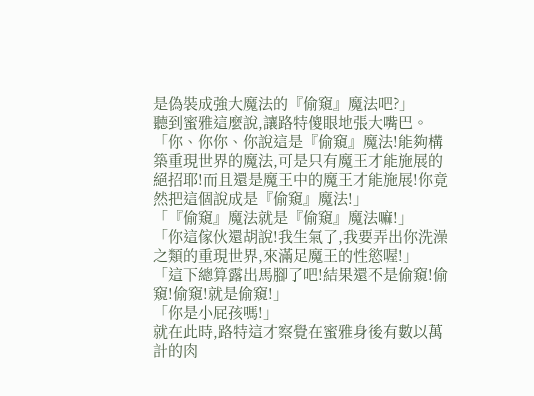是偽裝成強大魔法的『偷窺』魔法吧?」
聽到蜜雅這麼說,讓路特傻眼地張大嘴巴。
「你、你你、你說這是『偷窺』魔法!能夠構築重現世界的魔法,可是只有魔王才能施展的絕招耶!而且還是魔王中的魔王才能施展!你竟然把這個說成是『偷窺』魔法!」
「『偷窺』魔法就是『偷窺』魔法嘛!」
「你這傢伙還胡說!我生氣了,我要弄出你洗澡之類的重現世界,來滿足魔王的性慾喔!」
「這下總算露出馬腳了吧!結果還不是偷窺!偷窺!偷窺!就是偷窺!」
「你是小屁孩嗎!」
就在此時,路特這才察覺在蜜雅身後有數以萬計的肉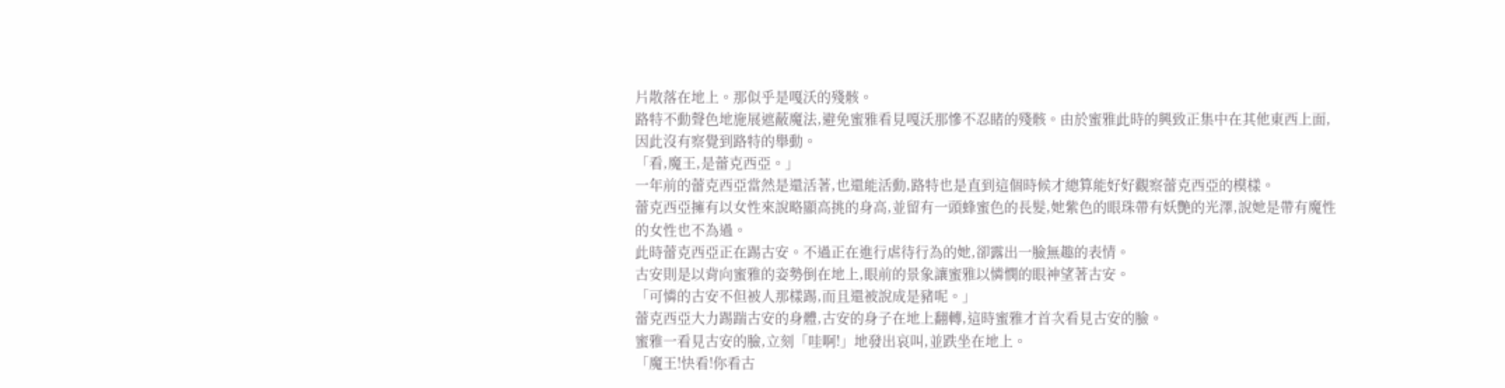片散落在地上。那似乎是嘎沃的殘骸。
路特不動聲色地施展遮蔽魔法,避免蜜雅看見嘎沃那慘不忍睹的殘骸。由於蜜雅此時的興致正集中在其他東西上面,因此沒有察覺到路特的舉動。
「看,魔王,是蕾克西亞。」
一年前的蕾克西亞當然是還活著,也還能活動,路特也是直到這個時候才總算能好好觀察蕾克西亞的模樣。
蕾克西亞擁有以女性來說略顯高挑的身高,並留有一頭蜂蜜色的長髮,她紫色的眼珠帶有妖艷的光澤,說她是帶有魔性的女性也不為過。
此時蕾克西亞正在踢古安。不過正在進行虐待行為的她,卻露出一臉無趣的表情。
古安則是以背向蜜雅的姿勢倒在地上,眼前的景象讓蜜雅以憐憫的眼神望著古安。
「可憐的古安不但被人那樣踢,而且還被說成是豬呢。」
蕾克西亞大力踢踹古安的身體,古安的身子在地上翻轉,這時蜜雅才首次看見古安的臉。
蜜雅一看見古安的臉,立刻「哇啊!」地發出哀叫,並跌坐在地上。
「魔王!快看!你看古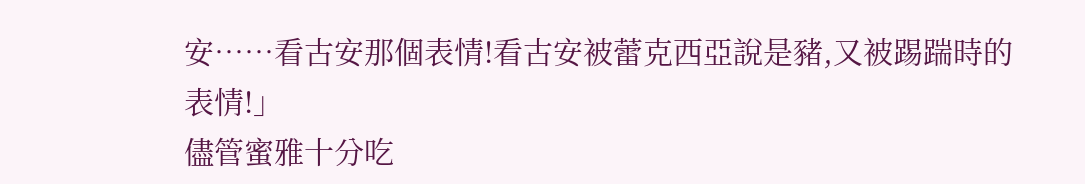安……看古安那個表情!看古安被蕾克西亞說是豬,又被踢踹時的表情!」
儘管蜜雅十分吃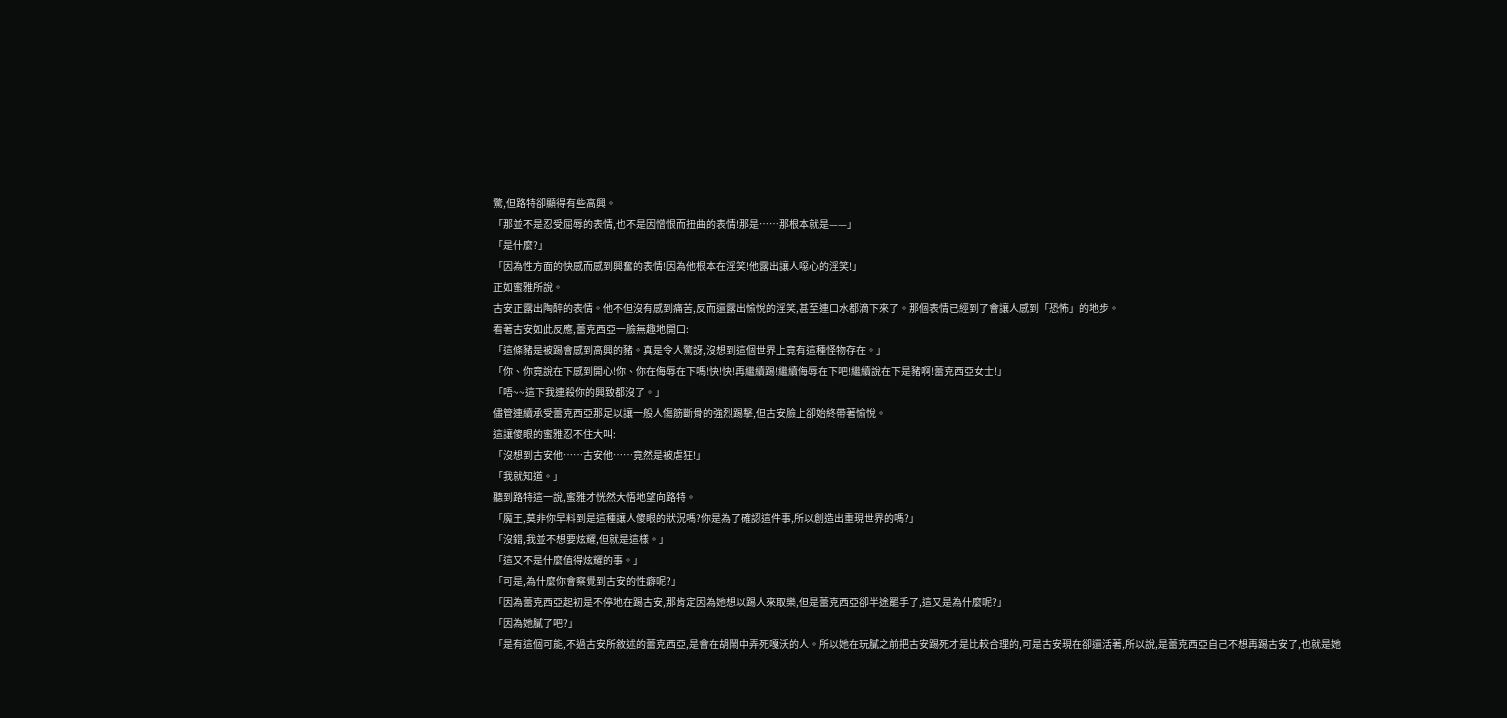驚,但路特卻顯得有些高興。
「那並不是忍受屈辱的表情,也不是因憎恨而扭曲的表情!那是……那根本就是——」
「是什麼?」
「因為性方面的快感而感到興奮的表情!因為他根本在淫笑!他露出讓人噁心的淫笑!」
正如蜜雅所說。
古安正露出陶醉的表情。他不但沒有感到痛苦,反而還露出愉悅的淫笑,甚至連口水都滴下來了。那個表情已經到了會讓人感到「恐怖」的地步。
看著古安如此反應,蕾克西亞一臉無趣地開口:
「這條豬是被踢會感到高興的豬。真是令人驚訝,沒想到這個世界上竟有這種怪物存在。」
「你、你竟說在下感到開心!你、你在侮辱在下嗎!快!快!再繼續踢!繼續侮辱在下吧!繼續說在下是豬啊!蕾克西亞女士!」
「唔~~這下我連殺你的興致都沒了。」
儘管連續承受蕾克西亞那足以讓一般人傷筋斷骨的強烈踢擊,但古安臉上卻始終帶著愉悅。
這讓傻眼的蜜雅忍不住大叫:
「沒想到古安他……古安他……竟然是被虐狂!」
「我就知道。」
聽到路特這一說,蜜雅才恍然大悟地望向路特。
「魔王,莫非你早料到是這種讓人傻眼的狀況嗎?你是為了確認這件事,所以創造出重現世界的嗎?」
「沒錯,我並不想要炫耀,但就是這樣。」
「這又不是什麼值得炫耀的事。」
「可是,為什麼你會察覺到古安的性癖呢?」
「因為蕾克西亞起初是不停地在踢古安,那肯定因為她想以踢人來取樂,但是蕾克西亞卻半途罷手了,這又是為什麼呢?」
「因為她膩了吧?」
「是有這個可能,不過古安所敘述的蕾克西亞,是會在胡鬧中弄死嘎沃的人。所以她在玩膩之前把古安踢死才是比較合理的,可是古安現在卻還活著,所以說,是蕾克西亞自己不想再踢古安了,也就是她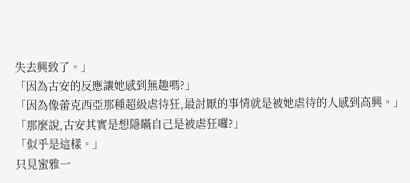失去興致了。」
「因為古安的反應讓她感到無趣嗎?」
「因為像蕾克西亞那種超級虐待狂,最討厭的事情就是被她虐待的人感到高興。」
「那麼說,古安其實是想隱瞞自己是被虐狂囉?」
「似乎是這樣。」
只見蜜雅一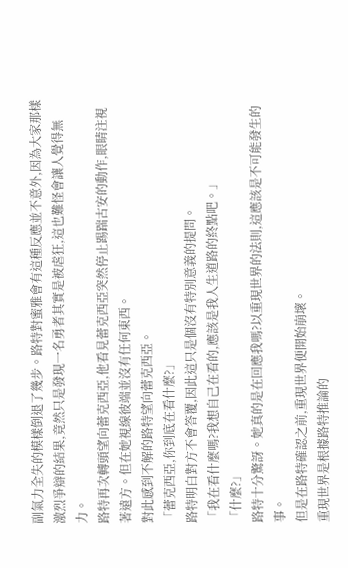副氣力全失的模樣倒退了幾步。路特對蜜雅會有這種反應並不意外,因為大家那樣激烈爭辯的結果,竟然只是發現一名勇者其實是被虐狂,這也難怪會讓人覺得無力。
路特再次轉頭望向蕾克西亞,他看見蕾克西亞突然停止踢踹古安的動作,眼睛注視著遠方。但在她視線彼端並沒有任何東西。
對此感到不解的路特望向蕾克西亞。
「蕾克西亞,你到底在看什麼?」
路特明白對方不會答覆,因此這只是個沒有特別意義的提問。
「我在看什麼嗎?我想自己在看的,應該是我人生道路的終點吧。」
「什麼?」
路特十分驚訝。她真的是在回應我嗎?以重現世界的法則,這應該是不可能發生的事。
但是在路特確認之前,重現世界便開始崩壞。
重現世界是根據路特推論的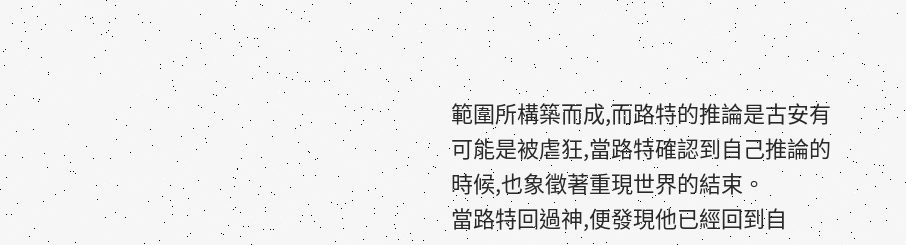範圍所構築而成,而路特的推論是古安有可能是被虐狂,當路特確認到自己推論的時候,也象徵著重現世界的結束。
當路特回過神,便發現他已經回到自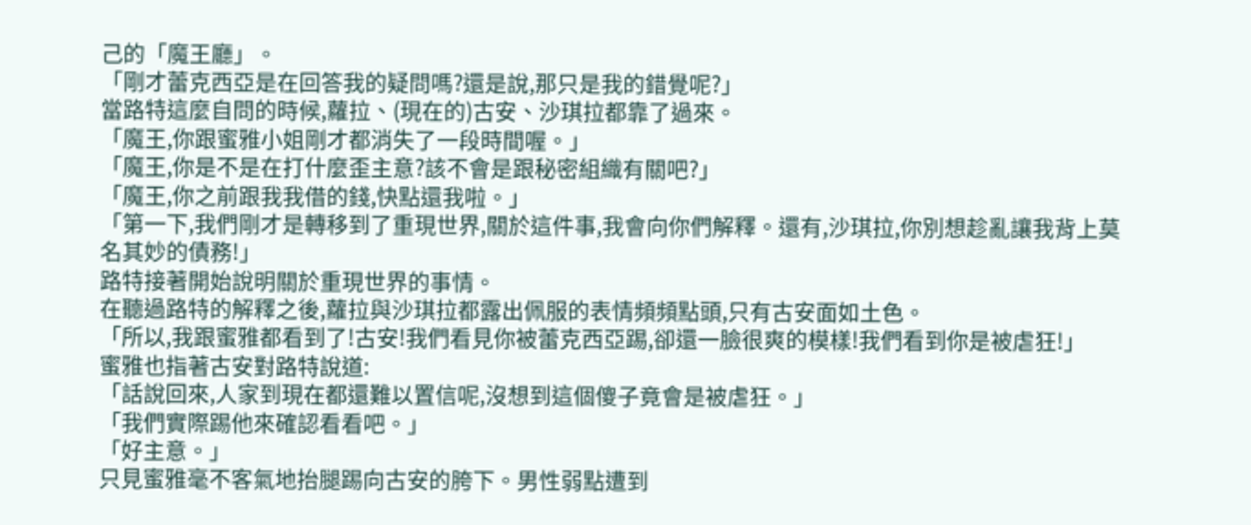己的「魔王廳」。
「剛才蕾克西亞是在回答我的疑問嗎?還是說,那只是我的錯覺呢?」
當路特這麼自問的時候,蘿拉、(現在的)古安、沙琪拉都靠了過來。
「魔王,你跟蜜雅小姐剛才都消失了一段時間喔。」
「魔王,你是不是在打什麼歪主意?該不會是跟秘密組織有關吧?」
「魔王,你之前跟我我借的錢,快點還我啦。」
「第一下,我們剛才是轉移到了重現世界,關於這件事,我會向你們解釋。還有,沙琪拉,你別想趁亂讓我背上莫名其妙的債務!」
路特接著開始說明關於重現世界的事情。
在聽過路特的解釋之後,蘿拉與沙琪拉都露出佩服的表情頻頻點頭,只有古安面如土色。
「所以,我跟蜜雅都看到了!古安!我們看見你被蕾克西亞踢,卻還一臉很爽的模樣!我們看到你是被虐狂!」
蜜雅也指著古安對路特說道:
「話說回來,人家到現在都還難以置信呢,沒想到這個傻子竟會是被虐狂。」
「我們實際踢他來確認看看吧。」
「好主意。」
只見蜜雅毫不客氣地抬腿踢向古安的胯下。男性弱點遭到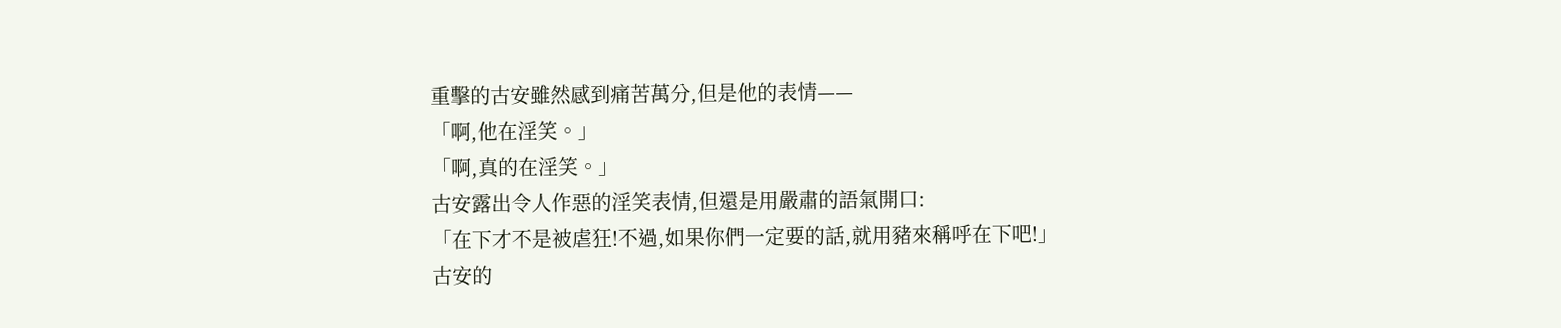重擊的古安雖然感到痛苦萬分,但是他的表情——
「啊,他在淫笑。」
「啊,真的在淫笑。」
古安露出令人作惡的淫笑表情,但還是用嚴肅的語氣開口:
「在下才不是被虐狂!不過,如果你們一定要的話,就用豬來稱呼在下吧!」
古安的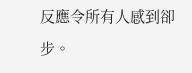反應令所有人感到卻步。